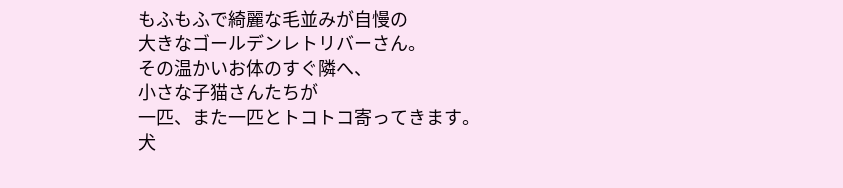もふもふで綺麗な毛並みが自慢の
大きなゴールデンレトリバーさん。
その温かいお体のすぐ隣へ、
小さな子猫さんたちが
一匹、また一匹とトコトコ寄ってきます。
犬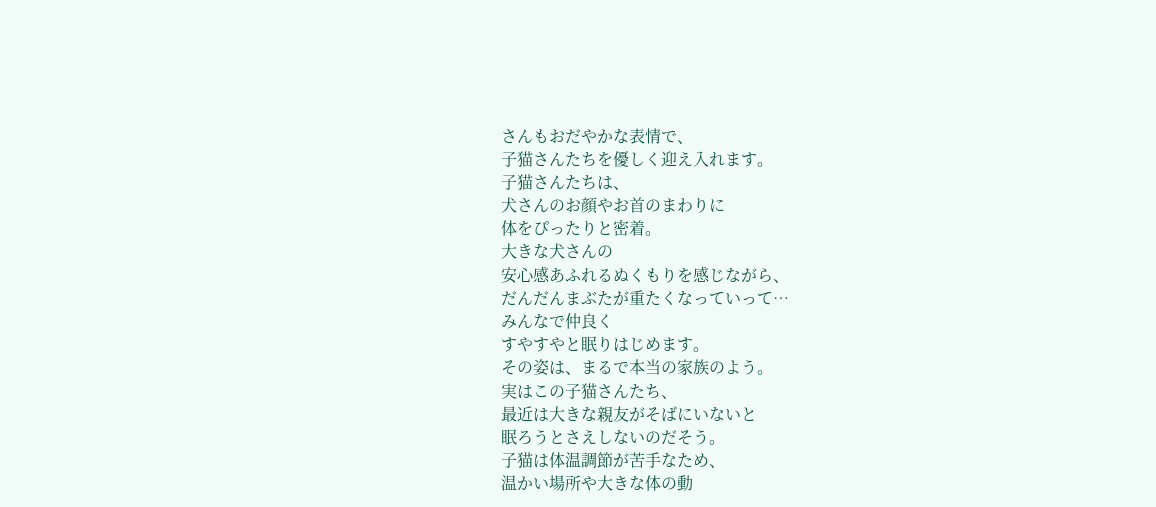さんもおだやかな表情で、
子猫さんたちを優しく迎え入れます。
子猫さんたちは、
犬さんのお顔やお首のまわりに
体をぴったりと密着。
大きな犬さんの
安心感あふれるぬくもりを感じながら、
だんだんまぶたが重たくなっていって…
みんなで仲良く
すやすやと眠りはじめます。
その姿は、まるで本当の家族のよう。
実はこの子猫さんたち、
最近は大きな親友がそばにいないと
眠ろうとさえしないのだそう。
子猫は体温調節が苦手なため、
温かい場所や大きな体の動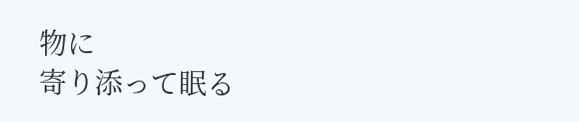物に
寄り添って眠る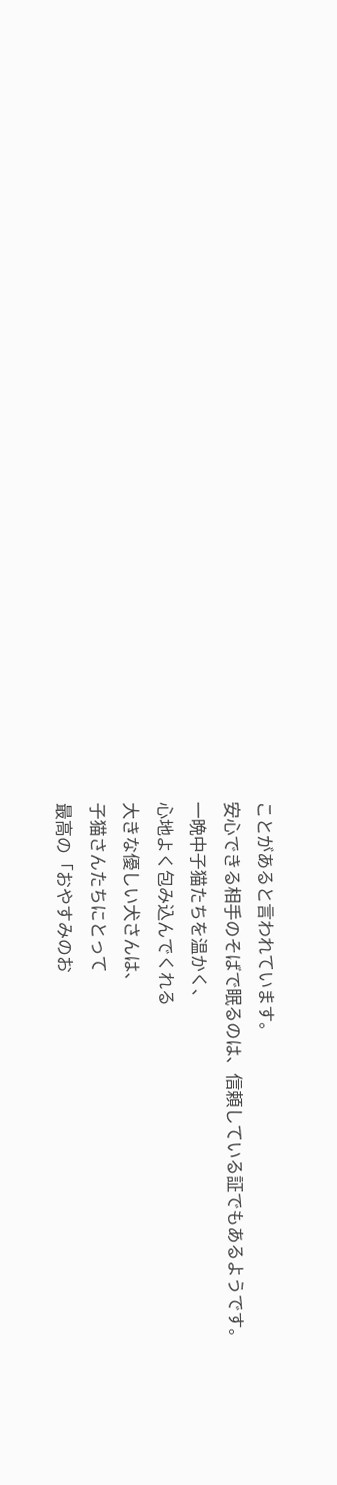ことがあると言われています。
安心できる相手のそばで眠るのは、信頼している証でもあるようです。
一晩中子猫たちを温かく、
心地よく包み込んでくれる
大きな優しい犬さんは、
子猫さんたちにとって
最高の「おやすみのお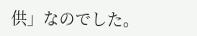供」なのでした。